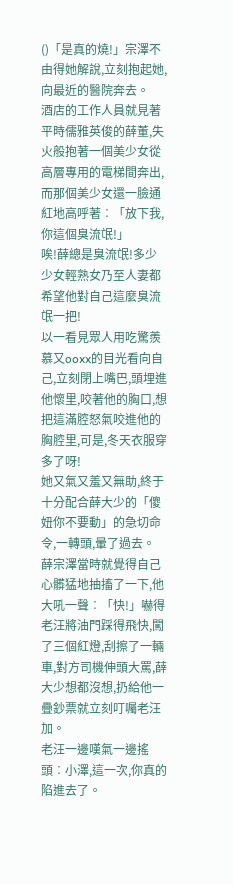()「是真的燒!」宗澤不由得她解說,立刻抱起她,向最近的醫院奔去。
酒店的工作人員就見著平時儒雅英俊的薛董,失火般抱著一個美少女從高層專用的電梯間奔出,而那個美少女還一臉通紅地高呼著︰「放下我,你這個臭流氓!」
唉!薛總是臭流氓!多少少女輕熟女乃至人妻都希望他對自己這麼臭流氓一把!
以一看見眾人用吃驚羨慕又ooxx的目光看向自己,立刻閉上嘴巴,頭埋進他懷里,咬著他的胸口,想把這滿腔怒氣咬進他的胸腔里,可是,冬天衣服穿多了呀!
她又氣又羞又無助,終于十分配合薛大少的「傻妞你不要動」的急切命令,一轉頭,暈了過去。
薛宗澤當時就覺得自己心髒猛地抽搐了一下,他大吼一聲︰「快!」嚇得老汪將油門踩得飛快,闖了三個紅燈,刮擦了一輛車,對方司機伸頭大罵,薛大少想都沒想,扔給他一疊鈔票就立刻叮囑老汪加。
老汪一邊嘆氣一邊搖頭︰小澤,這一次,你真的陷進去了。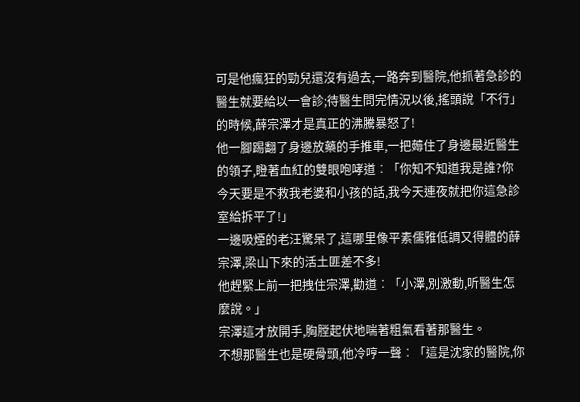可是他瘋狂的勁兒還沒有過去,一路奔到醫院,他抓著急診的醫生就要給以一會診;待醫生問完情況以後,搖頭說「不行」的時候,薛宗澤才是真正的沸騰暴怒了!
他一腳踢翻了身邊放藥的手推車,一把薅住了身邊最近醫生的領子,瞪著血紅的雙眼咆哮道︰「你知不知道我是誰?你今天要是不救我老婆和小孩的話,我今天連夜就把你這急診室給拆平了!」
一邊吸煙的老汪驚呆了,這哪里像平素儒雅低調又得體的薛宗澤,梁山下來的活土匪差不多!
他趕緊上前一把拽住宗澤,勸道︰「小澤,別激動,听醫生怎麼說。」
宗澤這才放開手,胸膛起伏地喘著粗氣看著那醫生。
不想那醫生也是硬骨頭,他冷哼一聲︰「這是沈家的醫院,你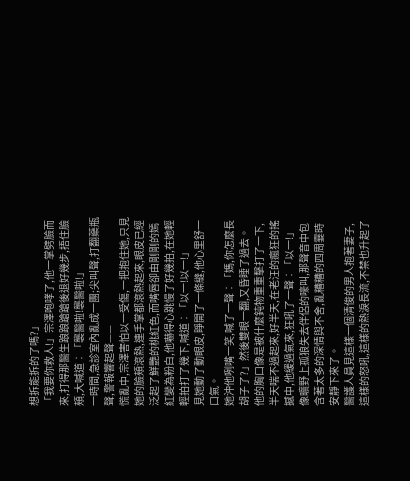想拆能拆的了嗎?」
「我要你救人!」宗澤咆哮了,他一掌劈臉而來,打得那醫生踉踉蹌蹌後退好幾步,捂住臉頰,大喊道︰「襲醫啦!襲醫啦!」
一時間,急診室內亂成一團;尖叫聲,打翻藥瓶聲,警報響起聲——
慌亂中,宗澤害怕以一受傷,一把抱住她,只見她的臉頰滾熱,連手掌都滾熱起來,眼皮已經泛起了鮮艷的桃紅色,而嘴唇卻由剛剛的嫣紅變為粉白,他嚇得心跳慢了好幾拍,在她輕輕拍打了幾下,喊道︰「以一!以一!」
見她動了動眼皮,睜開了一條縫,他心里舒一口氣。
她沖他咧嘴一笑,喊了一聲︰「媽,你怎麼長胡子了?」然後雙眼一翻,又昏睡了過去。
他的胸口像是被什麼鈍物重重擊打了一下,半天喘不過起來,好半天,在老汪的瘋狂的搖撼中,他緩過氣來,狂吼了一聲︰「以一!」
像曠野上孤狼失去伴侶的嚎叫,那聲音中包含著太多的深情與不舍,亂糟糟的四周霎時安靜下來了。
醫護人員見這樣一個清俊的男人抱著妻子,這樣的怒吼,這樣的熱淚長流,不禁也升起了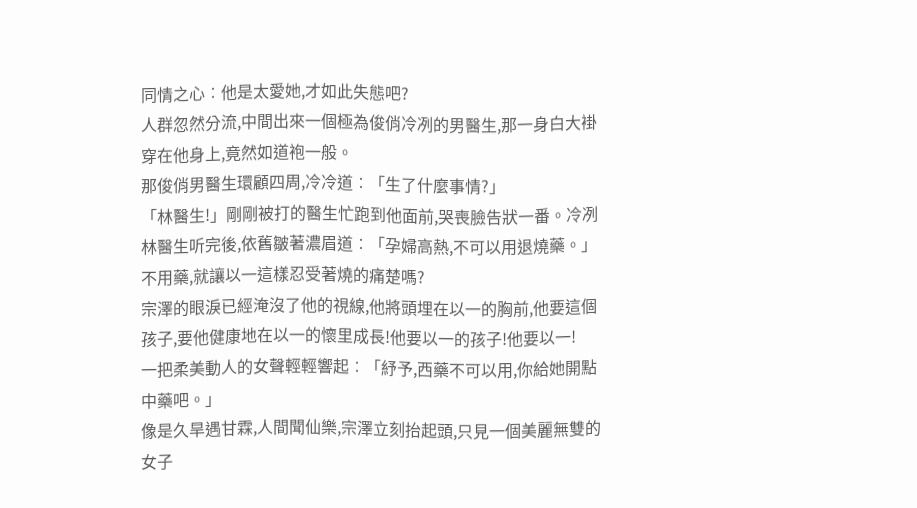同情之心︰他是太愛她,才如此失態吧?
人群忽然分流,中間出來一個極為俊俏冷冽的男醫生,那一身白大褂穿在他身上,竟然如道袍一般。
那俊俏男醫生環顧四周,冷冷道︰「生了什麼事情?」
「林醫生!」剛剛被打的醫生忙跑到他面前,哭喪臉告狀一番。冷冽林醫生听完後,依舊皺著濃眉道︰「孕婦高熱,不可以用退燒藥。」
不用藥,就讓以一這樣忍受著燒的痛楚嗎?
宗澤的眼淚已經淹沒了他的視線,他將頭埋在以一的胸前,他要這個孩子,要他健康地在以一的懷里成長!他要以一的孩子!他要以一!
一把柔美動人的女聲輕輕響起︰「紓予,西藥不可以用,你給她開點中藥吧。」
像是久旱遇甘霖,人間聞仙樂,宗澤立刻抬起頭,只見一個美麗無雙的女子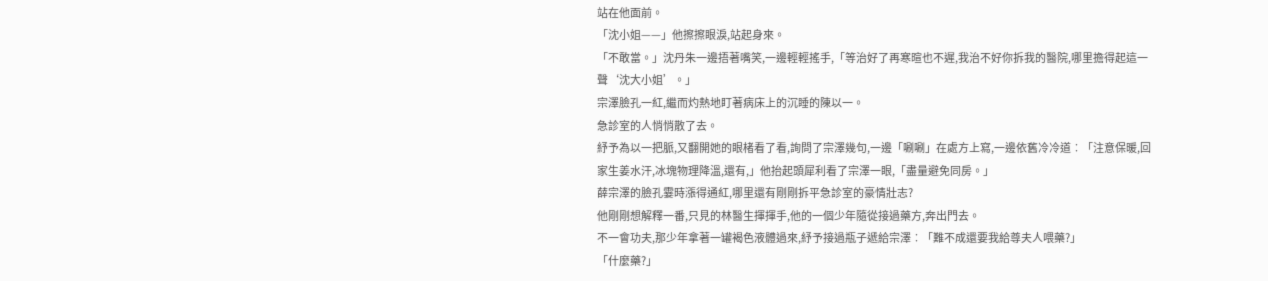站在他面前。
「沈小姐——」他擦擦眼淚,站起身來。
「不敢當。」沈丹朱一邊捂著嘴笑,一邊輕輕搖手,「等治好了再寒暄也不遲,我治不好你拆我的醫院,哪里擔得起這一聲‘沈大小姐’。」
宗澤臉孔一紅,繼而灼熱地盯著病床上的沉睡的陳以一。
急診室的人悄悄散了去。
紓予為以一把脈,又翻開她的眼楮看了看,詢問了宗澤幾句,一邊「唰唰」在處方上寫,一邊依舊冷冷道︰「注意保暖,回家生姜水汗,冰塊物理降溫,還有,」他抬起頭犀利看了宗澤一眼,「盡量避免同房。」
薛宗澤的臉孔霎時漲得通紅,哪里還有剛剛拆平急診室的豪情壯志?
他剛剛想解釋一番,只見的林醫生揮揮手,他的一個少年隨從接過藥方,奔出門去。
不一會功夫,那少年拿著一罐褐色液體過來,紓予接過瓶子遞給宗澤︰「難不成還要我給尊夫人喂藥?」
「什麼藥?」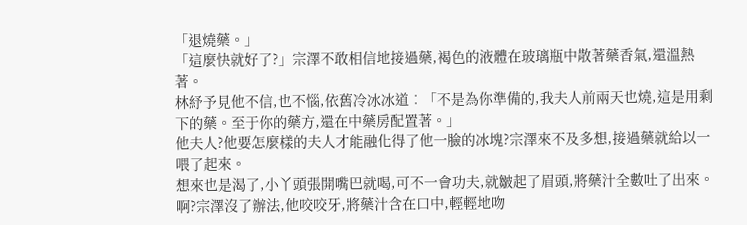「退燒藥。」
「這麼快就好了?」宗澤不敢相信地接過藥,褐色的液體在玻璃瓶中散著藥香氣,還溫熱著。
林紓予見他不信,也不惱,依舊冷冰冰道︰「不是為你準備的,我夫人前兩天也燒,這是用剩下的藥。至于你的藥方,還在中藥房配置著。」
他夫人?他要怎麼樣的夫人才能融化得了他一臉的冰塊?宗澤來不及多想,接過藥就給以一喂了起來。
想來也是渴了,小丫頭張開嘴巴就喝,可不一會功夫,就皺起了眉頭,將藥汁全數吐了出來。
啊?宗澤沒了辦法,他咬咬牙,將藥汁含在口中,輕輕地吻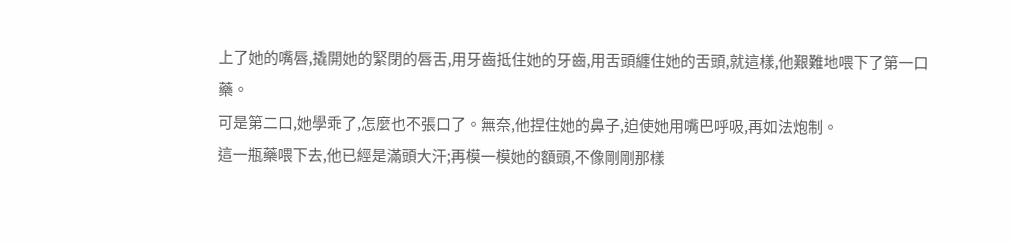上了她的嘴唇,撬開她的緊閉的唇舌,用牙齒抵住她的牙齒,用舌頭纏住她的舌頭,就這樣,他艱難地喂下了第一口藥。
可是第二口,她學乖了,怎麼也不張口了。無奈,他捏住她的鼻子,迫使她用嘴巴呼吸,再如法炮制。
這一瓶藥喂下去,他已經是滿頭大汗;再模一模她的額頭,不像剛剛那樣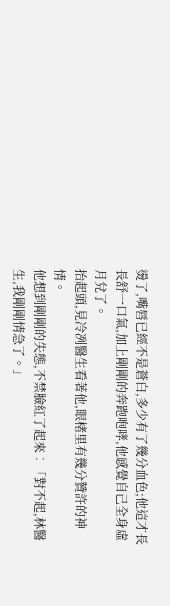燙了,嘴唇已經不是蒼白,多少有了幾分血色;他這才長長舒一口氣,加上剛剛的奔跑咆哮,他感覺自己全身虛月兌了。
抬起頭,見冷冽醫生看著他,眼楮里有幾分贊許的神情。
他想到剛剛的失態,不禁臉紅了起來︰「對不起,林醫生,我剛剛情急了。」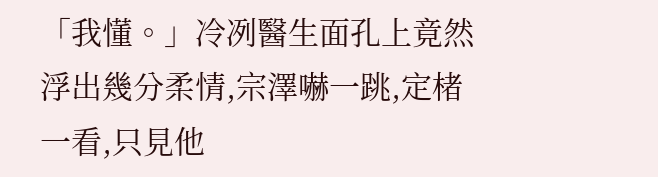「我懂。」冷冽醫生面孔上竟然浮出幾分柔情,宗澤嚇一跳,定楮一看,只見他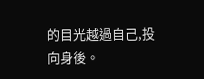的目光越過自己,投向身後。